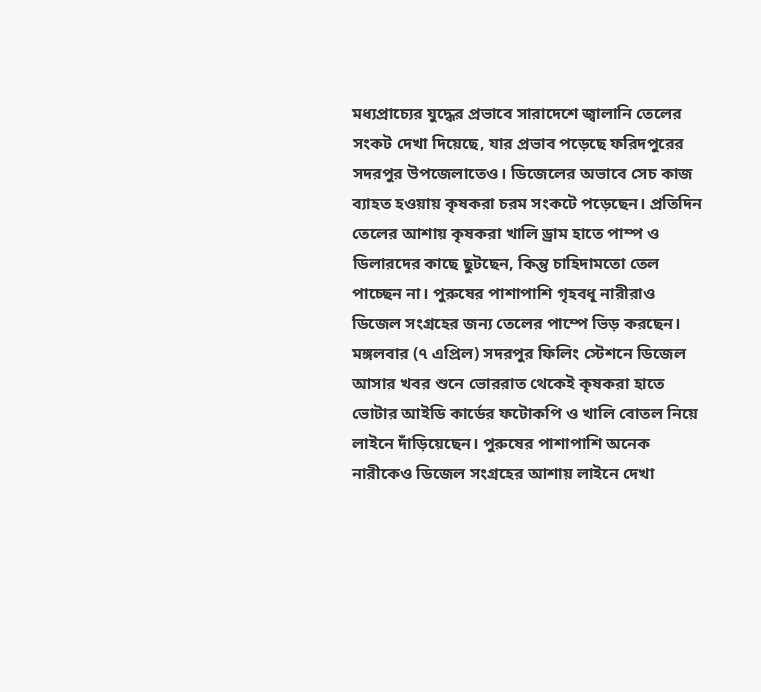মধ্যপ্রাচ্যের যুদ্ধের প্রভাবে সারাদেশে জ্বালানি তেলের সংকট দেখা দিয়েছে, যার প্রভাব পড়েছে ফরিদপুরের সদরপুর উপজেলাতেও। ডিজেলের অভাবে সেচ কাজ ব্যাহত হওয়ায় কৃষকরা চরম সংকটে পড়েছেন। প্রতিদিন তেলের আশায় কৃষকরা খালি ড্রাম হাতে পাম্প ও ডিলারদের কাছে ছুটছেন, কিন্তু চাহিদামতো তেল পাচ্ছেন না। পুরুষের পাশাপাশি গৃহবধূ নারীরাও ডিজেল সংগ্রহের জন্য তেলের পাম্পে ভিড় করছেন।
মঙ্গলবার (৭ এপ্রিল) সদরপুর ফিলিং স্টেশনে ডিজেল আসার খবর শুনে ভোররাত থেকেই কৃষকরা হাতে ভোটার আইডি কার্ডের ফটোকপি ও খালি বোতল নিয়ে লাইনে দাঁড়িয়েছেন। পুরুষের পাশাপাশি অনেক নারীকেও ডিজেল সংগ্রহের আশায় লাইনে দেখা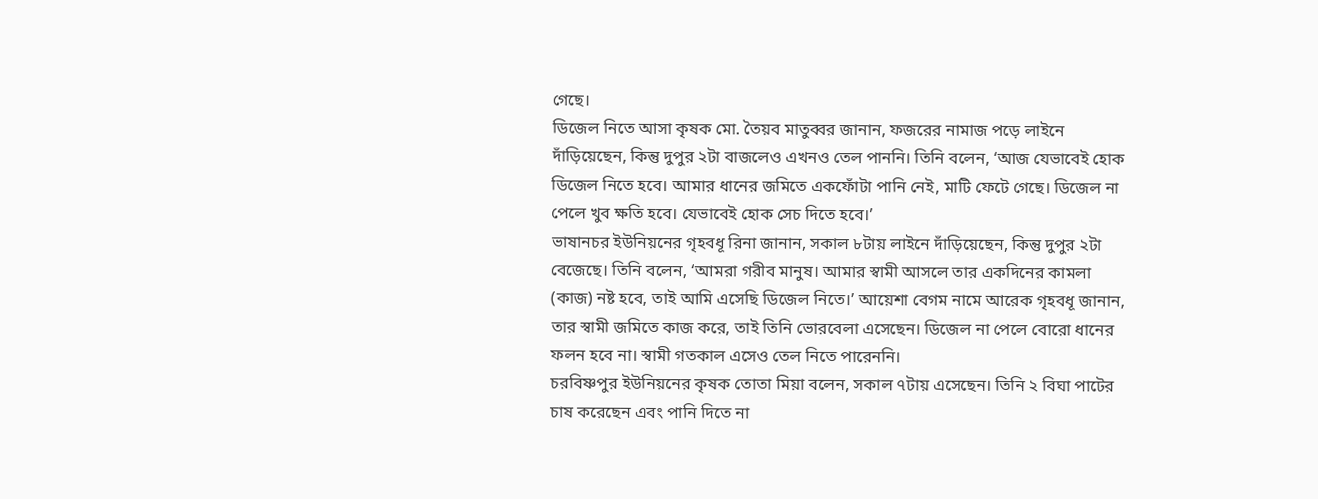গেছে।
ডিজেল নিতে আসা কৃষক মো. তৈয়ব মাতুব্বর জানান, ফজরের নামাজ পড়ে লাইনে দাঁড়িয়েছেন, কিন্তু দুপুর ২টা বাজলেও এখনও তেল পাননি। তিনি বলেন, ‘আজ যেভাবেই হোক ডিজেল নিতে হবে। আমার ধানের জমিতে একফোঁটা পানি নেই, মাটি ফেটে গেছে। ডিজেল না পেলে খুব ক্ষতি হবে। যেভাবেই হোক সেচ দিতে হবে।’
ভাষানচর ইউনিয়নের গৃহবধূ রিনা জানান, সকাল ৮টায় লাইনে দাঁড়িয়েছেন, কিন্তু দুপুর ২টা বেজেছে। তিনি বলেন, ‘আমরা গরীব মানুষ। আমার স্বামী আসলে তার একদিনের কামলা (কাজ) নষ্ট হবে, তাই আমি এসেছি ডিজেল নিতে।’ আয়েশা বেগম নামে আরেক গৃহবধূ জানান, তার স্বামী জমিতে কাজ করে, তাই তিনি ভোরবেলা এসেছেন। ডিজেল না পেলে বোরো ধানের ফলন হবে না। স্বামী গতকাল এসেও তেল নিতে পারেননি।
চরবিষ্ণপুর ইউনিয়নের কৃষক তোতা মিয়া বলেন, সকাল ৭টায় এসেছেন। তিনি ২ বিঘা পাটের চাষ করেছেন এবং পানি দিতে না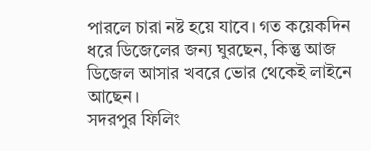পারলে চারা নষ্ট হয়ে যাবে। গত কয়েকদিন ধরে ডিজেলের জন্য ঘুরছেন, কিন্তু আজ ডিজেল আসার খবরে ভোর থেকেই লাইনে আছেন।
সদরপুর ফিলিং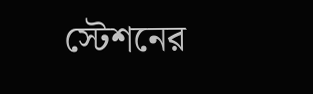স্টেশনের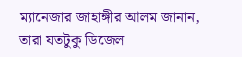ম্যানেজার জাহাঙ্গীর আলম জানান, তারা যতটুকু ডিজেল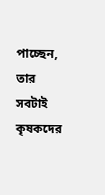পাচ্ছেন, তার সবটাই কৃষকদের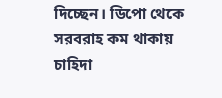দিচ্ছেন। ডিপো থেকে সরবরাহ কম থাকায় চাহিদা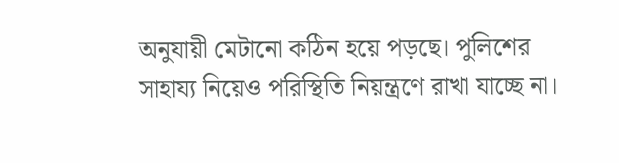অনুযায়ী মেটানো কঠিন হয়ে পড়ছে। পুলিশের সাহায্য নিয়েও পরিস্থিতি নিয়ন্ত্রণে রাখা যাচ্ছে না।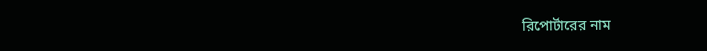রিপোর্টারের নাম